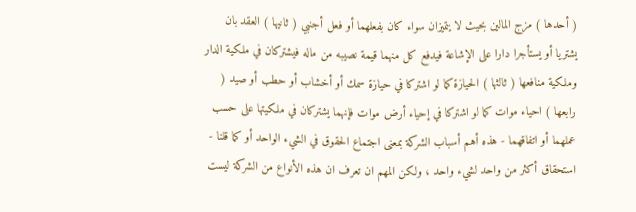( أحدها ) مزج المالين بحيث لا يتميزان سواء كان بفعلهما أو فعل أجنبي ( ثانيها ) العقد بان يشتريا أو يستأجرا دارا على الإشاعة فيدفع كل منهما قيمة نصيبه من ماله فيشتركان في ملكية الدار وملكية منافعها ( ثالثها ) الحيازة كما لو اشتركا في حيازة سمك أو أخشاب أو حطب أو صيد ( رابعها ) احياء موات كما لو اشتركا في إحياء أرض موات فإنهما يشتركان في ملكيتها على حسب عملهما أو اتفاقهما - هذه أهم أسباب الشركة بمعنى اجتماع الحقوق في الشيء الواحد أو كما قلنا - استحقاق أكثر من واحد لشيء واحد ، ولكن المهم ان تعرف ان هذه الأنواع من الشركة ليست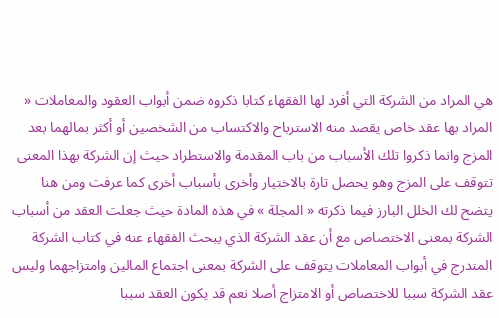هي المراد من الشركة التي أفرد لها الفقهاء كتابا ذكروه ضمن أبواب العقود والمعاملات « المراد بها عقد خاص يقصد منه الاسترباح والاكتساب من الشخصين أو أكثر بمالهما بعد المزج وانما ذكروا تلك الأسباب من باب المقدمة والاستطراد حيث إن الشركة بهذا المعنى تتوقف على المزج وهو يحصل تارة بالاختيار وأخرى بأسباب أخرى كما عرفت ومن هنا يتضح لك الخلل البارز فيما ذكرته « المجلة » في هذه المادة حيث جعلت العقد من أسباب الشركة بمعنى الاختصاص مع أن عقد الشركة الذي يبحث الفقهاء عنه في كتاب الشركة المندرج في أبواب المعاملات يتوقف على الشركة بمعنى اجتماع المالين وامتزاجهما وليس عقد الشركة سببا للاختصاص أو الامتزاج أصلا نعم قد يكون العقد سببا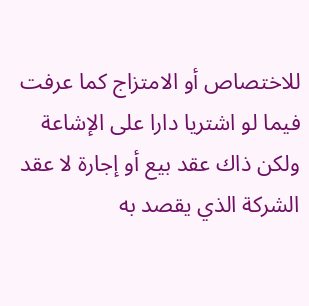للاختصاص أو الامتزاج كما عرفت فيما لو اشتريا دارا على الإشاعة ولكن ذاك عقد بيع أو إجارة لا عقد الشركة الذي يقصد به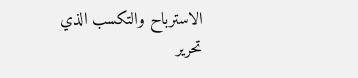الاسترباح والتكسب الذي
تحرير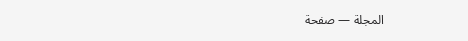المجلة — صفحة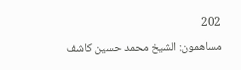202
مساهمون: الشيخ محمد حسين كاشف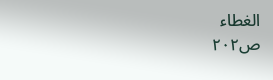الغطاء
ص٢٠٢